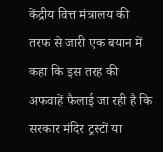केंद्रीय वित्त मंत्रालय की तरफ से जारी एक बयान में कहा कि इस तरह की अफवाहें फैलाई जा रही है कि सरकार मंदिर ट्रस्टों या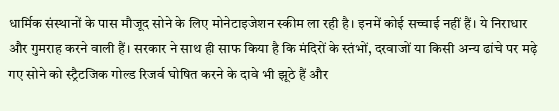धार्मिक संस्थानों के पास मौजूद सोने के लिए मोनेटाइजेशन स्कीम ला रही है। इनमें कोई सच्चाई नहीं हैं। ये निराधार और गुमराह करने वाली हैं। सरकार ने साथ ही साफ किया है कि मंदिरों के स्तंभों, दरवाजों या किसी अन्य ढांचे पर मढ़े गए सोने को स्ट्रैटजिक गोल्ड रिजर्व घोषित करने के दावे भी झूठे हैं और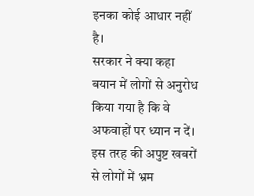इनका कोई आधार नहीं है।
सरकार ने क्या कहा
बयान में लोगों से अनुरोध किया गया है कि वे अफवाहों पर ध्यान न दें। इस तरह की अपुष्ट खबरों से लोगों में भ्रम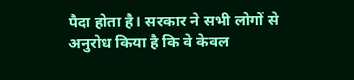पैदा होता है। सरकार ने सभी लोगों से अनुरोध किया है कि वे केवल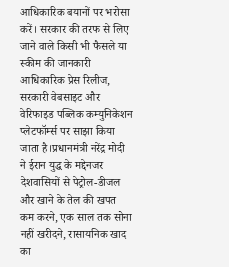आधिकारिक बयानों पर भरोसा करें। सरकार की तरफ से लिए जाने वाले किसी भी फैसले या स्कीम की जानकारी आधिकारिक प्रेस रिलीज, सरकारी वेबसाइट और वेरिफाइड पब्लिक कम्युनिकेशन प्लेटफॉर्म्स पर साझा किया जाता है।प्रधानमंत्री नरेंद्र मोदी ने ईरान युद्ध के मद्देनजर देशवासियों से पेट्रोल-डीजल और खाने के तेल की खपत कम करने, एक साल तक सोना नहीं खरीदने, रासायनिक खाद का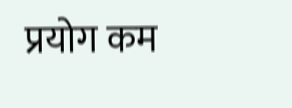प्रयोग कम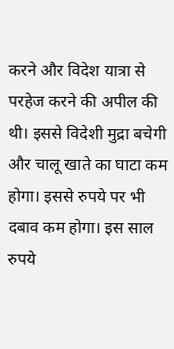करने और विदेश यात्रा से परहेज करने की अपील की थी। इससे विदेशी मुद्रा बचेगी और चालू खाते का घाटा कम होगा। इससे रुपये पर भी दबाव कम होगा। इस साल रुपये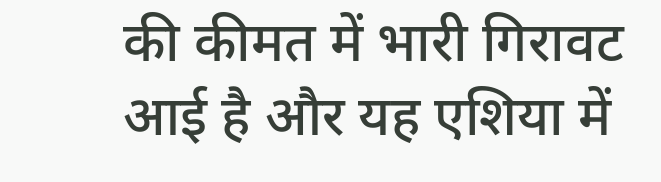की कीमत में भारी गिरावट आई है और यह एशिया में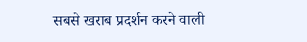सबसे खराब प्रदर्शन करने वाली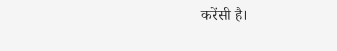करेंसी है।